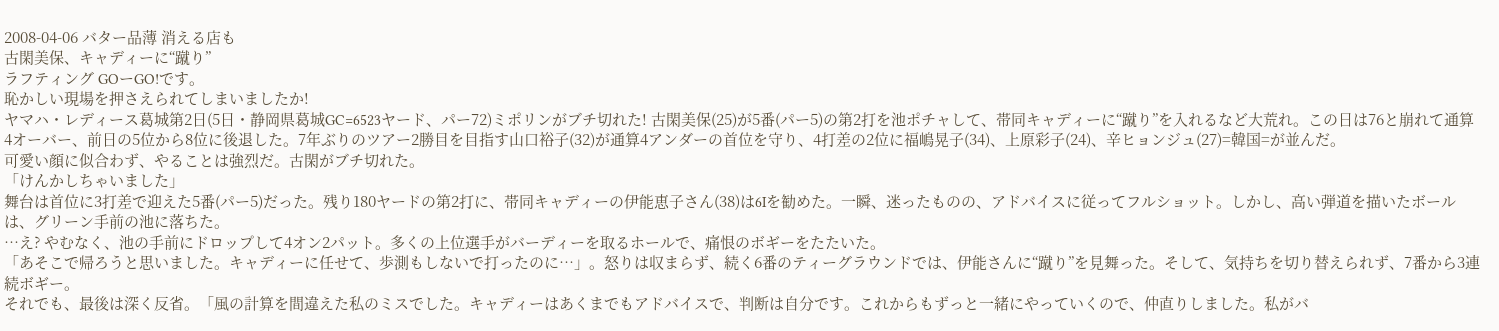2008-04-06 バター品薄 消える店も
古閑美保、キャディーに“蹴り”
ラフティング GOーGO!です。
恥かしい現場を押さえられてしまいましたか!
ヤマハ・レディース葛城第2日(5日・静岡県葛城GC=6523ヤード、パー72)ミポリンがブチ切れた! 古閑美保(25)が5番(パー5)の第2打を池ポチャして、帯同キャディーに“蹴り”を入れるなど大荒れ。この日は76と崩れて通算4オーバー、前日の5位から8位に後退した。7年ぶりのツアー2勝目を目指す山口裕子(32)が通算4アンダーの首位を守り、4打差の2位に福嶋晃子(34)、上原彩子(24)、辛ヒョンジュ(27)=韓国=が並んだ。
可愛い顔に似合わず、やることは強烈だ。古閑がブチ切れた。
「けんかしちゃいました」
舞台は首位に3打差で迎えた5番(パー5)だった。残り180ヤードの第2打に、帯同キャディーの伊能恵子さん(38)は6Iを勧めた。一瞬、迷ったものの、アドバイスに従ってフルショット。しかし、高い弾道を描いたボールは、グリーン手前の池に落ちた。
…え? やむなく、池の手前にドロップして4オン2パット。多くの上位選手がバーディーを取るホールで、痛恨のボギーをたたいた。
「あそこで帰ろうと思いました。キャディーに任せて、歩測もしないで打ったのに…」。怒りは収まらず、続く6番のティーグラウンドでは、伊能さんに“蹴り”を見舞った。そして、気持ちを切り替えられず、7番から3連続ボギー。
それでも、最後は深く反省。「風の計算を間違えた私のミスでした。キャディーはあくまでもアドバイスで、判断は自分です。これからもずっと一緒にやっていくので、仲直りしました。私がバ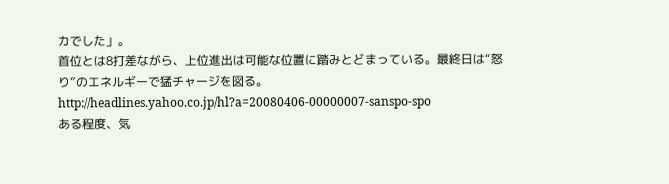カでした」。
首位とは8打差ながら、上位進出は可能な位置に踏みとどまっている。最終日は“怒り”のエネルギーで猛チャージを図る。
http://headlines.yahoo.co.jp/hl?a=20080406-00000007-sanspo-spo
ある程度、気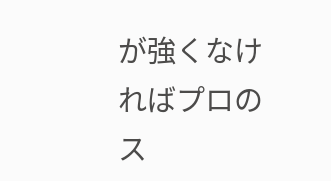が強くなければプロのス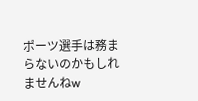ポーツ選手は務まらないのかもしれませんねw